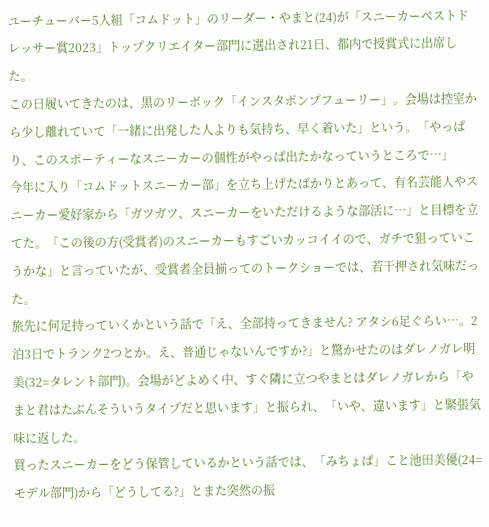ユーチューバー5人組「コムドット」のリーダー・やまと(24)が「スニーカーベストドレッサー賞2023」トップクリエイター部門に選出され21日、都内で授賞式に出席した。
この日履いてきたのは、黒のリーボック「インスタポンプフューリー」。会場は控室から少し離れていて「一緒に出発した人よりも気持ち、早く着いた」という。「やっぱり、このスポーティーなスニーカーの個性がやっぱ出たかなっていうところで…」
今年に入り「コムドットスニーカー部」を立ち上げたばかりとあって、有名芸能人やスニーカー愛好家から「ガツガツ、スニーカーをいただけるような部活に…」と目標を立てた。「この後の方(受賞者)のスニーカーもすごいカッコイイので、ガチで狙っていこうかな」と言っていたが、受賞者全員揃ってのトークショーでは、若干押され気味だった。
旅先に何足持っていくかという話で「え、全部持ってきません? アタシ6足ぐらい…。2泊3日でトランク2つとか。え、普通じゃないんですか?」と驚かせたのはダレノガレ明美(32=タレント部門)。会場がどよめく中、すぐ隣に立つやまとはダレノガレから「やまと君はたぶんそういうタイプだと思います」と振られ、「いや、違います」と緊張気味に返した。
買ったスニーカーをどう保管しているかという話では、「みちょぱ」こと池田美優(24=モデル部門)から「どうしてる?」とまた突然の振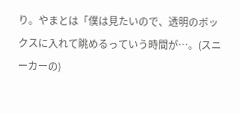り。やまとは「僕は見たいので、透明のボックスに入れて眺めるっていう時間が…。(スニーカーの)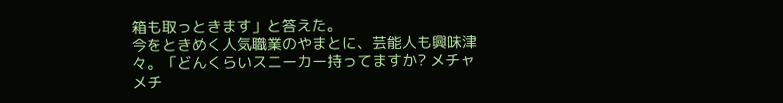箱も取っときます」と答えた。
今をときめく人気職業のやまとに、芸能人も興味津々。「どんくらいスニーカー持ってますか? メチャメチ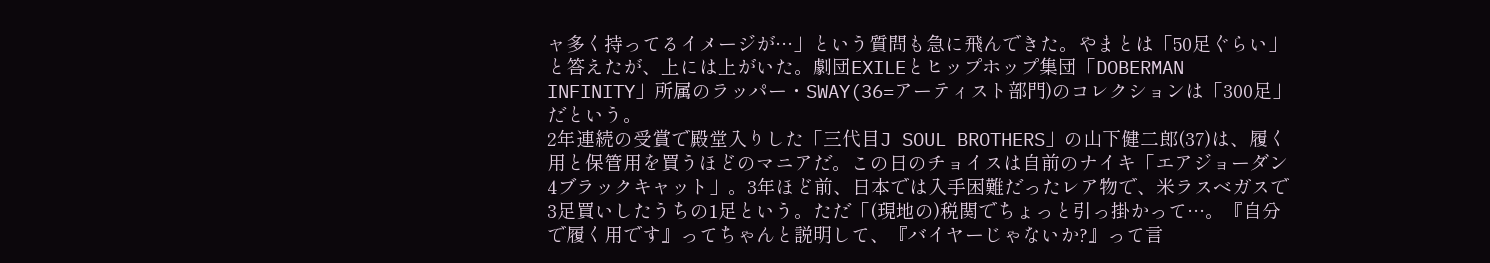ャ多く持ってるイメージが…」という質問も急に飛んできた。やまとは「50足ぐらい」と答えたが、上には上がいた。劇団EXILEとヒップホップ集団「DOBERMAN INFINITY」所属のラッパー・SWAY(36=アーティスト部門)のコレクションは「300足」だという。
2年連続の受賞で殿堂入りした「三代目J SOUL BROTHERS」の山下健二郎(37)は、履く用と保管用を買うほどのマニアだ。この日のチョイスは自前のナイキ「エアジョーダン4ブラックキャット」。3年ほど前、日本では入手困難だったレア物で、米ラスベガスで3足買いしたうちの1足という。ただ「(現地の)税関でちょっと引っ掛かって…。『自分で履く用です』ってちゃんと説明して、『バイヤーじゃないか?』って言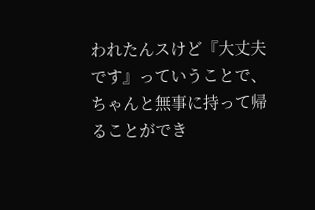われたんスけど『大丈夫です』っていうことで、ちゃんと無事に持って帰ることができ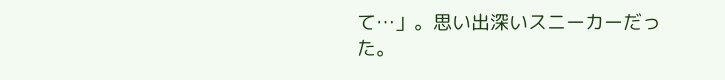て…」。思い出深いスニーカーだった。